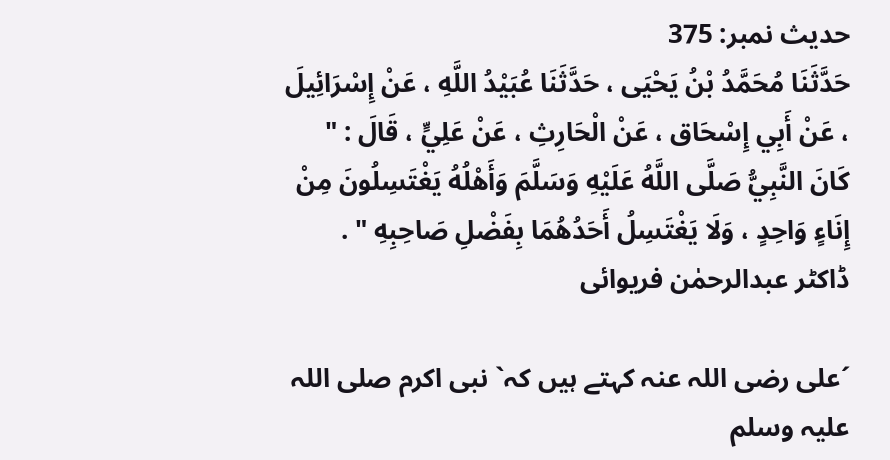حدیث نمبر: 375
حَدَّثَنَا مُحَمَّدُ بْنُ يَحْيَى ، حَدَّثَنَا عُبَيْدُ اللَّهِ ، عَنْ إِسْرَائِيلَ ، عَنْ أَبِي إِسْحَاق ، عَنْ الْحَارِثِ ، عَنْ عَلِيٍّ ، قَالَ : " كَانَ النَّبِيُّ صَلَّى اللَّهُ عَلَيْهِ وَسَلَّمَ وَأَهْلُهُ يَغْتَسِلُونَ مِنْ إِنَاءٍ وَاحِدٍ ، وَلَا يَغْتَسِلُ أَحَدُهُمَا بِفَضْلِ صَاحِبِهِ " .
ڈاکٹر عبدالرحمٰن فریوائی

´علی رضی اللہ عنہ کہتے ہیں کہ` نبی اکرم صلی اللہ علیہ وسلم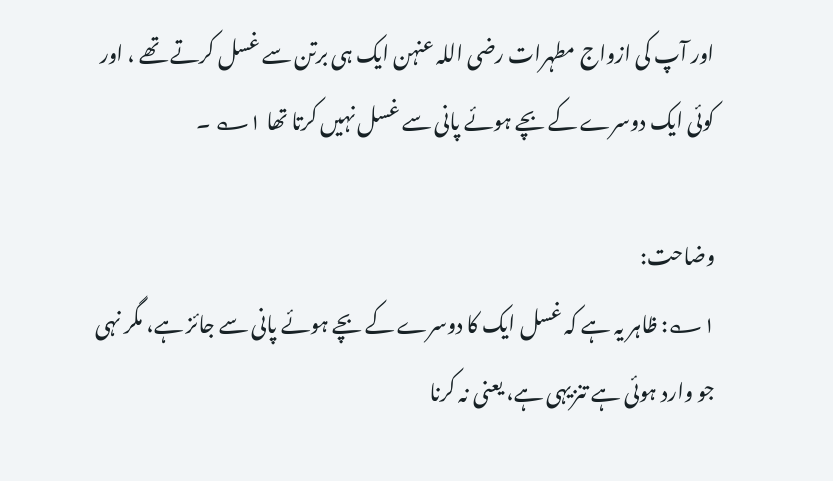اور آپ کی ازواج مطہرات رضی اللہ عنہن ایک ہی برتن سے غسل کرتے تھے ، اور کوئی ایک دوسرے کے بچے ہوئے پانی سے غسل نہیں کرتا تھا ۱؎ ۔

وضاحت:
۱؎: ظاہر یہ ہے کہ غسل ایک کا دوسرے کے بچے ہوئے پانی سے جائز ہے، مگر نہی جو وارد ہوئی ہے تنزیہی ہے، یعنی نہ کرنا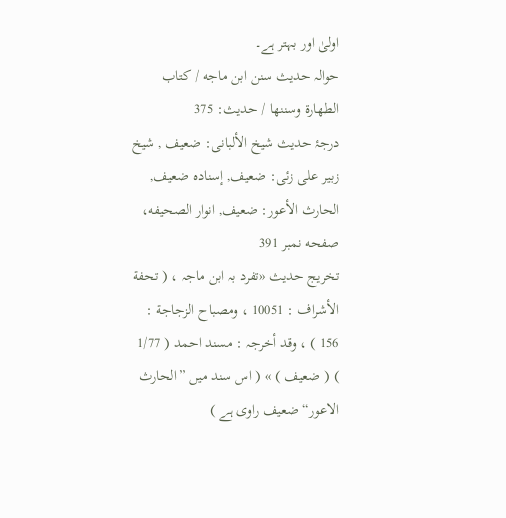اولیٰ اور بہتر ہے۔
حوالہ حدیث سنن ابن ماجه / كتاب الطهارة وسننها / حدیث: 375
درجۂ حدیث شیخ الألبانی: ضعيف , شیخ زبیر علی زئی: ضعيف, إسناده ضعيف, الحارث الأعور: ضعيف, انوار الصحيفه، صفحه نمبر 391
تخریج حدیث «تفرد بہ ابن ماجہ ، ( تحفة الأشراف : 10051 ، ومصباح الزجاجة : 156 ) ، وقد أخرجہ : مسند احمد ( 1/77 ) ( ضعیف ) » ( اس سند میں ”الحارث الاعور“ ضعیف راوی ہے )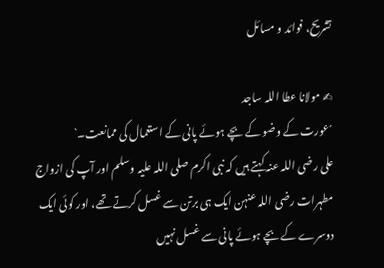تشریح، فوائد و مسائل

✍ مولانا عطا اللہ ساجد
´عورت کے وضو کے بچے ہوئے پانی کے استعمال کی ممانعت۔`
علی رضی اللہ عنہ کہتے ہیں کہ نبی اکرم صلی اللہ علیہ وسلم اور آپ کی ازواج مطہرات رضی اللہ عنہن ایک ہی برتن سے غسل کرتے تھے، اور کوئی ایک دوسرے کے بچے ہوئے پانی سے غسل نہیں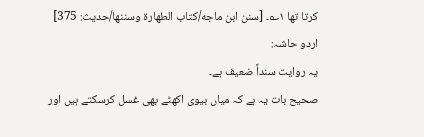کرتا تھا ۱؎۔ [سنن ابن ماجه/كتاب الطهارة وسننها/حدیث: 375]
اردو حاشہ:
یہ روایت سنداً ضعیف ہے۔
صحیح بات یہ ہے کہ میاں بیوی اکھٹے بھی غسل کرسکتے ہیں اور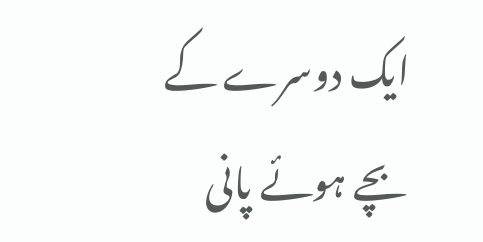ایک دوسرے کے بچے ہوئے پانی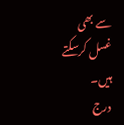سے بھی غسل کرسکتے ہیں۔
درج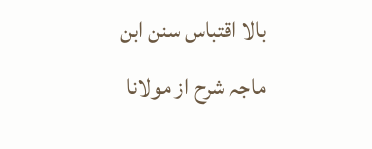بالا اقتباس سنن ابن ماجہ شرح از مولانا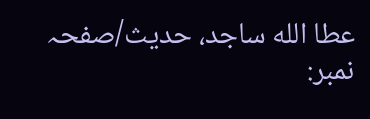عطا الله ساجد، حدیث/صفحہ نمبر: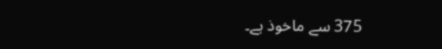375 سے ماخوذ ہے۔